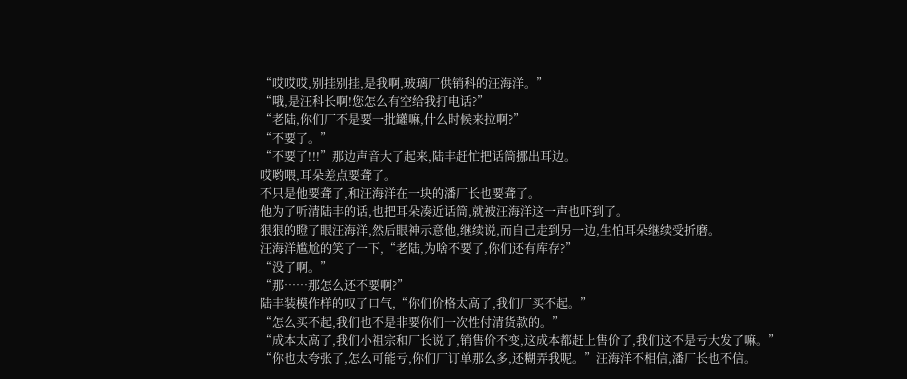“哎哎哎,别挂别挂,是我啊,玻璃厂供销科的汪海洋。”
“哦,是汪科长啊!您怎么有空给我打电话?”
“老陆,你们厂不是要一批罐嘛,什么时候来拉啊?”
“不要了。”
“不要了!!!”那边声音大了起来,陆丰赶忙把话筒挪出耳边。
哎哟喂,耳朵差点要聋了。
不只是他要聋了,和汪海洋在一块的潘厂长也要聋了。
他为了听清陆丰的话,也把耳朵凑近话筒,就被汪海洋这一声也吓到了。
狠狠的瞪了眼汪海洋,然后眼神示意他,继续说,而自己走到另一边,生怕耳朵继续受折磨。
汪海洋尴尬的笑了一下,“老陆,为啥不要了,你们还有库存?”
“没了啊。”
“那……那怎么还不要啊?”
陆丰装模作样的叹了口气,“你们价格太高了,我们厂买不起。”
“怎么买不起,我们也不是非要你们一次性付清货款的。”
“成本太高了,我们小祖宗和厂长说了,销售价不变,这成本都赶上售价了,我们这不是亏大发了嘛。”
“你也太夸张了,怎么可能亏,你们厂订单那么多,还糊弄我呢。”汪海洋不相信,潘厂长也不信。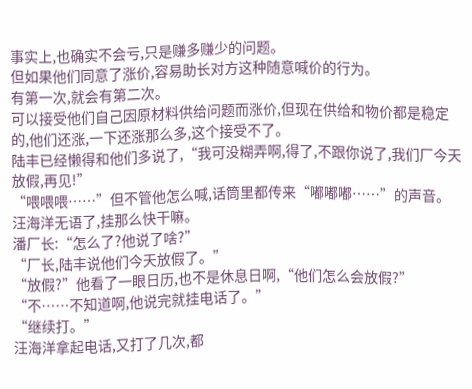事实上,也确实不会亏,只是赚多赚少的问题。
但如果他们同意了涨价,容易助长对方这种随意喊价的行为。
有第一次,就会有第二次。
可以接受他们自己因原材料供给问题而涨价,但现在供给和物价都是稳定的,他们还涨,一下还涨那么多,这个接受不了。
陆丰已经懒得和他们多说了,“我可没糊弄啊,得了,不跟你说了,我们厂今天放假,再见!”
“喂喂喂……”但不管他怎么喊,话筒里都传来“嘟嘟嘟……”的声音。
汪海洋无语了,挂那么快干嘛。
潘厂长:“怎么了?他说了啥?”
“厂长,陆丰说他们今天放假了。”
“放假?”他看了一眼日历,也不是休息日啊,“他们怎么会放假?”
“不……不知道啊,他说完就挂电话了。”
“继续打。”
汪海洋拿起电话,又打了几次,都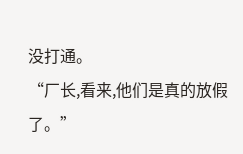没打通。
“厂长,看来,他们是真的放假了。”